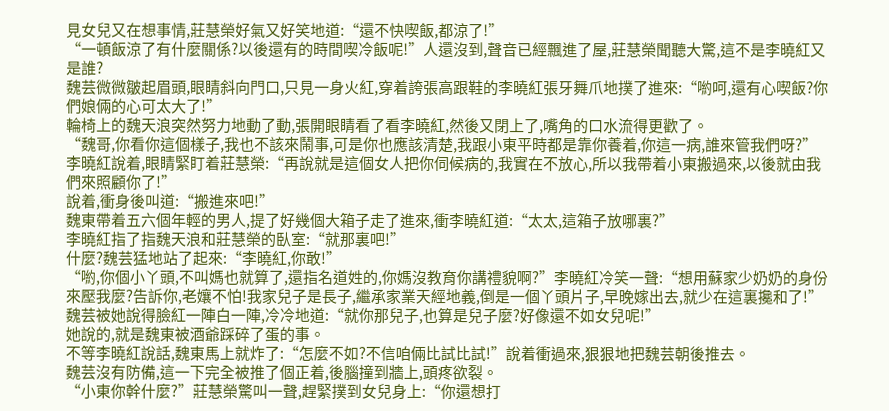見女兒又在想事情,莊慧榮好氣又好笑地道:“還不快喫飯,都涼了!”
“一頓飯涼了有什麼關係?以後還有的時間喫冷飯呢!”人還沒到,聲音已經飄進了屋,莊慧榮聞聽大驚,這不是李曉紅又是誰?
魏芸微微皺起眉頭,眼睛斜向門口,只見一身火紅,穿着誇張高跟鞋的李曉紅張牙舞爪地撲了進來:“喲呵,還有心喫飯?你們娘倆的心可太大了!”
輪椅上的魏天浪突然努力地動了動,張開眼睛看了看李曉紅,然後又閉上了,嘴角的口水流得更歡了。
“魏哥,你看你這個樣子,我也不該來鬧事,可是你也應該清楚,我跟小東平時都是靠你養着,你這一病,誰來管我們呀?”李曉紅說着,眼睛緊盯着莊慧榮:“再說就是這個女人把你伺候病的,我實在不放心,所以我帶着小東搬過來,以後就由我們來照顧你了!”
說着,衝身後叫道:“搬進來吧!”
魏東帶着五六個年輕的男人,提了好幾個大箱子走了進來,衝李曉紅道:“太太,這箱子放哪裏?”
李曉紅指了指魏天浪和莊慧榮的臥室:“就那裏吧!”
什麼?魏芸猛地站了起來:“李曉紅,你敢!”
“喲,你個小丫頭,不叫媽也就算了,還指名道姓的,你媽沒教育你講禮貌啊?”李曉紅冷笑一聲:“想用蘇家少奶奶的身份來壓我麼?告訴你,老孃不怕!我家兒子是長子,繼承家業天經地義,倒是一個丫頭片子,早晚嫁出去,就少在這裏攙和了!”
魏芸被她說得臉紅一陣白一陣,冷冷地道:“就你那兒子,也算是兒子麼?好像還不如女兒呢!”
她說的,就是魏東被酒爺踩碎了蛋的事。
不等李曉紅說話,魏東馬上就炸了:“怎麼不如?不信咱倆比試比試!”說着衝過來,狠狠地把魏芸朝後推去。
魏芸沒有防備,這一下完全被推了個正着,後腦撞到牆上,頭疼欲裂。
“小東你幹什麼?”莊慧榮驚叫一聲,趕緊撲到女兒身上:“你還想打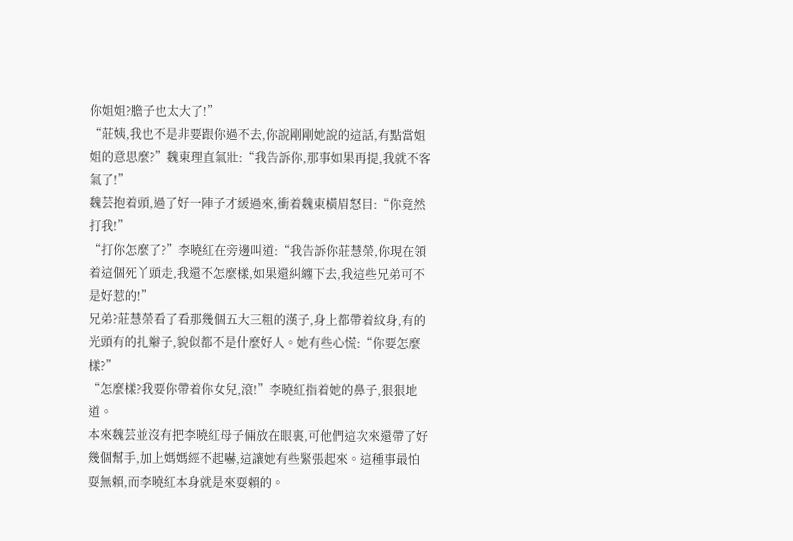你姐姐?膽子也太大了!”
“莊姨,我也不是非要跟你過不去,你說剛剛她說的這話,有點當姐姐的意思麼?”魏東理直氣壯:“我告訴你,那事如果再提,我就不客氣了!”
魏芸抱着頭,過了好一陣子才緩過來,衝着魏東橫眉怒目:“你竟然打我!”
“打你怎麼了?”李曉紅在旁邊叫道:“我告訴你莊慧榮,你現在領着這個死丫頭走,我還不怎麼樣,如果還糾纏下去,我這些兄弟可不是好惹的!”
兄弟?莊慧榮看了看那幾個五大三粗的漢子,身上都帶着紋身,有的光頭有的扎辮子,貌似都不是什麼好人。她有些心慌:“你要怎麼樣?”
“怎麼樣?我要你帶着你女兒,滾!”李曉紅指着她的鼻子,狠狠地道。
本來魏芸並沒有把李曉紅母子倆放在眼裏,可他們這次來還帶了好幾個幫手,加上媽媽經不起嚇,這讓她有些緊張起來。這種事最怕耍無賴,而李曉紅本身就是來耍賴的。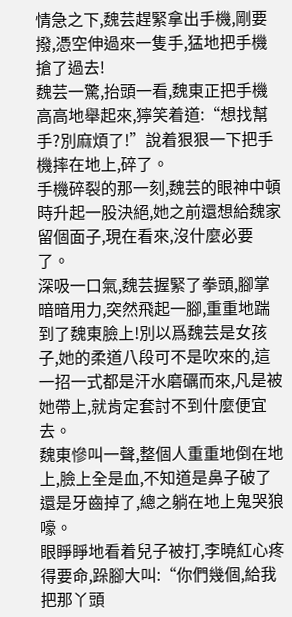情急之下,魏芸趕緊拿出手機,剛要撥,憑空伸過來一隻手,猛地把手機搶了過去!
魏芸一驚,抬頭一看,魏東正把手機高高地舉起來,獰笑着道:“想找幫手?別麻煩了!”說着狠狠一下把手機摔在地上,碎了。
手機碎裂的那一刻,魏芸的眼神中頓時升起一股決絕,她之前還想給魏家留個面子,現在看來,沒什麼必要了。
深吸一口氣,魏芸握緊了拳頭,腳掌暗暗用力,突然飛起一腳,重重地踹到了魏東臉上!別以爲魏芸是女孩子,她的柔道八段可不是吹來的,這一招一式都是汗水磨礪而來,凡是被她帶上,就肯定套討不到什麼便宜去。
魏東慘叫一聲,整個人重重地倒在地上,臉上全是血,不知道是鼻子破了還是牙齒掉了,總之躺在地上鬼哭狼嚎。
眼睜睜地看着兒子被打,李曉紅心疼得要命,跺腳大叫:“你們幾個,給我把那丫頭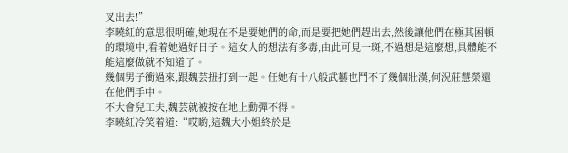叉出去!”
李曉紅的意思很明確,她現在不是要她們的命,而是要把她們趕出去,然後讓他們在極其困頓的環境中,看着她過好日子。這女人的想法有多毒,由此可見一斑,不過想是這麼想,具體能不能這麼做就不知道了。
幾個男子衝過來,跟魏芸扭打到一起。任她有十八般武藝也鬥不了幾個壯漢,何況莊慧榮還在他們手中。
不大會兒工夫,魏芸就被按在地上動彈不得。
李曉紅冷笑着道:“哎喲,這魏大小姐終於是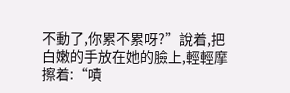不動了,你累不累呀?”說着,把白嫩的手放在她的臉上,輕輕摩擦着:“嘖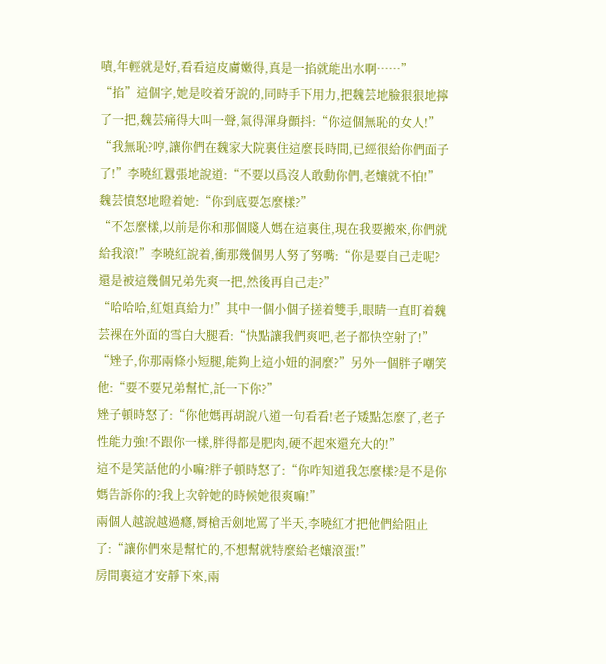嘖,年輕就是好,看看這皮膚嫩得,真是一掐就能出水啊……”
“掐”這個字,她是咬着牙說的,同時手下用力,把魏芸地臉狠狠地擰了一把,魏芸痛得大叫一聲,氣得渾身顫抖:“你這個無恥的女人!”
“我無恥?哼,讓你們在魏家大院裏住這麼長時間,已經很給你們面子了!”李曉紅囂張地說道:“不要以爲沒人敢動你們,老孃就不怕!”
魏芸憤怒地瞪着她:“你到底要怎麼樣?”
“不怎麼樣,以前是你和那個賤人媽在這裏住,現在我要搬來,你們就給我滾!”李曉紅說着,衝那幾個男人努了努嘴:“你是要自己走呢?還是被這幾個兄弟先爽一把,然後再自己走?”
“哈哈哈,紅姐真給力!”其中一個小個子搓着雙手,眼睛一直盯着魏芸裸在外面的雪白大腿看:“快點讓我們爽吧,老子都快空射了!”
“矬子,你那兩條小短腿,能夠上這小妞的洞麼?”另外一個胖子嘲笑他:“要不要兄弟幫忙,託一下你?”
矬子頓時怒了:“你他媽再胡說八道一句看看!老子矮點怎麼了,老子性能力強!不跟你一樣,胖得都是肥肉,硬不起來還充大的!”
這不是笑話他的小嘛?胖子頓時怒了:“你咋知道我怎麼樣?是不是你媽告訴你的?我上次幹她的時候她很爽嘛!”
兩個人越說越過癮,脣槍舌劍地罵了半天,李曉紅才把他們給阻止了:“讓你們來是幫忙的,不想幫就特麼給老孃滾蛋!”
房間裏這才安靜下來,兩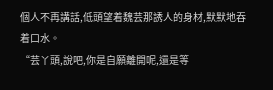個人不再講話,低頭望着魏芸那誘人的身材,默默地吞着口水。
“芸丫頭,說吧,你是自願離開呢,還是等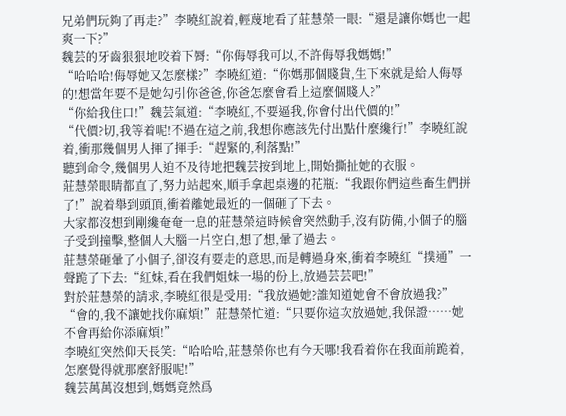兄弟們玩夠了再走?”李曉紅說着,輕蔑地看了莊慧榮一眼:“還是讓你媽也一起爽一下?”
魏芸的牙齒狠狠地咬着下脣:“你侮辱我可以,不許侮辱我媽媽!”
“哈哈哈!侮辱她又怎麼樣?”李曉紅道:“你媽那個賤貨,生下來就是給人侮辱的!想當年要不是她勾引你爸爸,你爸怎麼會看上這麼個賤人?”
“你給我住口!”魏芸氣道:“李曉紅,不要逼我,你會付出代價的!”
“代價?切,我等着呢!不過在這之前,我想你應該先付出點什麼纔行!”李曉紅說着,衝那幾個男人揮了揮手:“趕緊的,利落點!”
聽到命令,幾個男人迫不及待地把魏芸按到地上,開始撕扯她的衣服。
莊慧榮眼睛都直了,努力站起來,順手拿起桌邊的花瓶:“我跟你們這些畜生們拼了!”說着舉到頭頂,衝着離她最近的一個砸了下去。
大家都沒想到剛纔奄奄一息的莊慧榮這時候會突然動手,沒有防備,小個子的腦子受到撞擊,整個人大腦一片空白,想了想,暈了過去。
莊慧榮砸暈了小個子,卻沒有要走的意思,而是轉過身來,衝着李曉紅“撲通”一聲跪了下去:“紅妹,看在我們姐妹一場的份上,放過芸芸吧!”
對於莊慧榮的請求,李曉紅很是受用:“我放過她?誰知道她會不會放過我?”
“會的,我不讓她找你麻煩!”莊慧榮忙道:“只要你這次放過她,我保證……她不會再給你添麻煩!”
李曉紅突然仰天長笑:“哈哈哈,莊慧榮你也有今天哪!我看着你在我面前跪着,怎麼覺得就那麼舒服呢!”
魏芸萬萬沒想到,媽媽竟然爲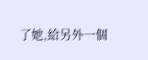了她,給另外一個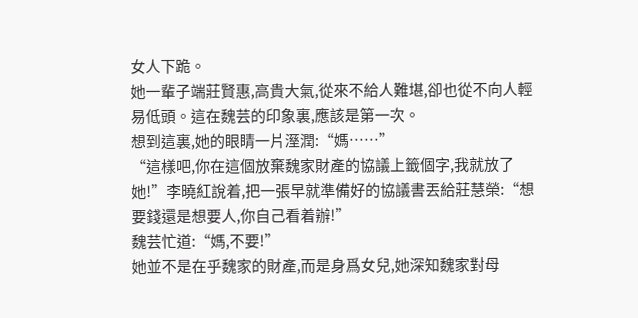女人下跪。
她一輩子端莊賢惠,高貴大氣,從來不給人難堪,卻也從不向人輕易低頭。這在魏芸的印象裏,應該是第一次。
想到這裏,她的眼睛一片溼潤:“媽……”
“這樣吧,你在這個放棄魏家財產的協議上籤個字,我就放了她!”李曉紅說着,把一張早就準備好的協議書丟給莊慧榮:“想要錢還是想要人,你自己看着辦!”
魏芸忙道:“媽,不要!”
她並不是在乎魏家的財產,而是身爲女兒,她深知魏家對母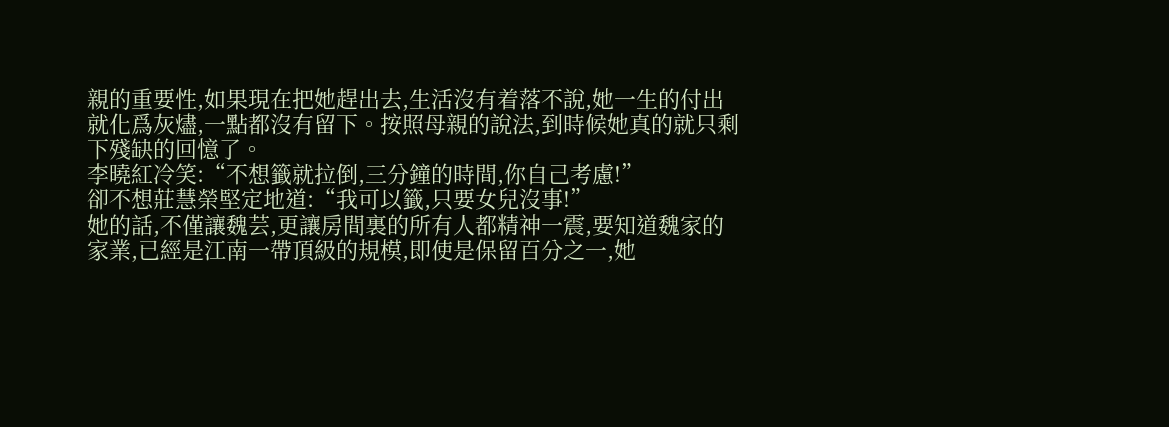親的重要性,如果現在把她趕出去,生活沒有着落不說,她一生的付出就化爲灰燼,一點都沒有留下。按照母親的說法,到時候她真的就只剩下殘缺的回憶了。
李曉紅冷笑:“不想籤就拉倒,三分鐘的時間,你自己考慮!”
卻不想莊慧榮堅定地道:“我可以籤,只要女兒沒事!”
她的話,不僅讓魏芸,更讓房間裏的所有人都精神一震,要知道魏家的家業,已經是江南一帶頂級的規模,即使是保留百分之一,她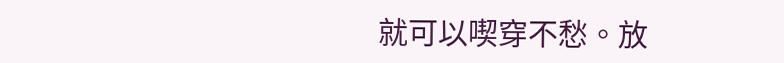就可以喫穿不愁。放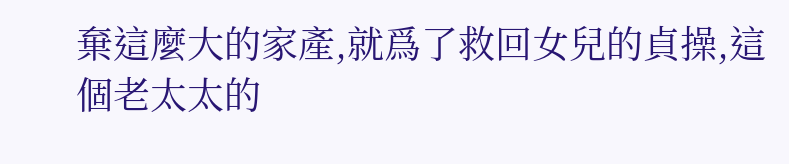棄這麼大的家產,就爲了救回女兒的貞操,這個老太太的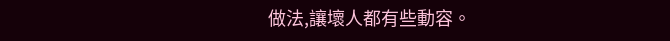做法,讓壞人都有些動容。